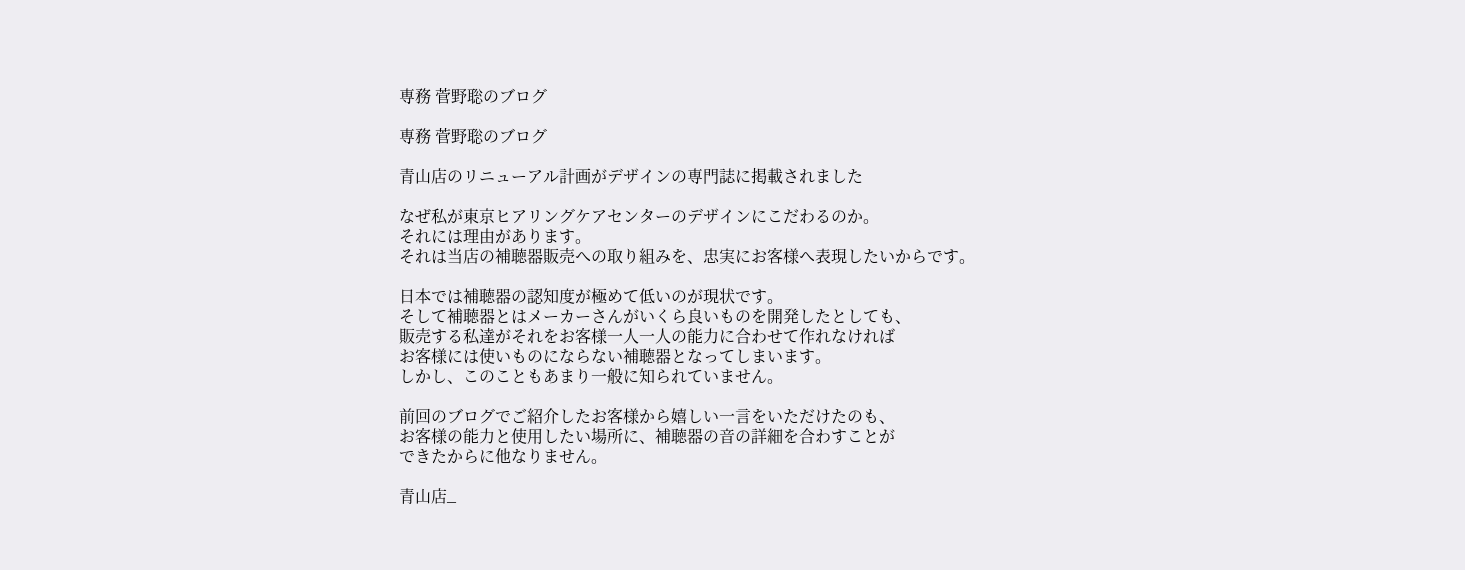専務 菅野聡のブログ

専務 菅野聡のブログ

青山店のリニューアル計画がデザインの専門誌に掲載されました

なぜ私が東京ヒアリングケアセンターのデザインにこだわるのか。
それには理由があります。
それは当店の補聴器販売への取り組みを、忠実にお客様へ表現したいからです。

日本では補聴器の認知度が極めて低いのが現状です。
そして補聴器とはメーカーさんがいくら良いものを開発したとしても、
販売する私達がそれをお客様一人一人の能力に合わせて作れなければ
お客様には使いものにならない補聴器となってしまいます。
しかし、このこともあまり一般に知られていません。

前回のブログでご紹介したお客様から嬉しい一言をいただけたのも、
お客様の能力と使用したい場所に、補聴器の音の詳細を合わすことが
できたからに他なりません。

青山店_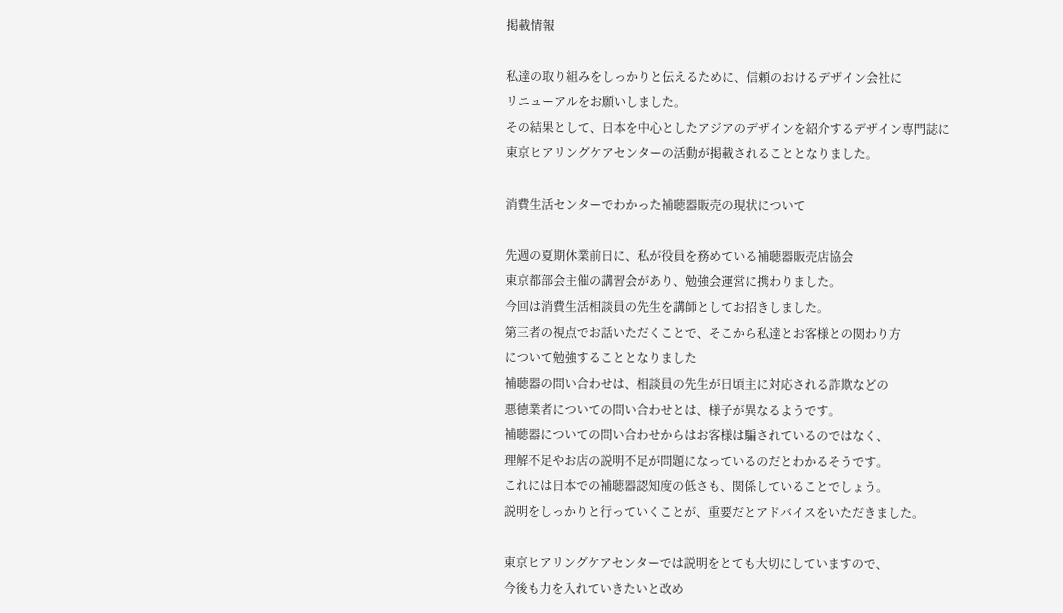掲載情報

私達の取り組みをしっかりと伝えるために、信頼のおけるデザイン会社に
リニューアルをお願いしました。
その結果として、日本を中心としたアジアのデザインを紹介するデザイン専門誌に
東京ヒアリングケアセンターの活動が掲載されることとなりました。

消費生活センターでわかった補聴器販売の現状について

先週の夏期休業前日に、私が役員を務めている補聴器販売店協会
東京都部会主催の講習会があり、勉強会運営に携わりました。
今回は消費生活相談員の先生を講師としてお招きしました。
第三者の視点でお話いただくことで、そこから私達とお客様との関わり方
について勉強することとなりました
補聴器の問い合わせは、相談員の先生が日頃主に対応される詐欺などの
悪徳業者についての問い合わせとは、様子が異なるようです。
補聴器についての問い合わせからはお客様は騙されているのではなく、
理解不足やお店の説明不足が問題になっているのだとわかるそうです。
これには日本での補聴器認知度の低さも、関係していることでしょう。
説明をしっかりと行っていくことが、重要だとアドバイスをいただきました。

東京ヒアリングケアセンターでは説明をとても大切にしていますので、
今後も力を入れていきたいと改め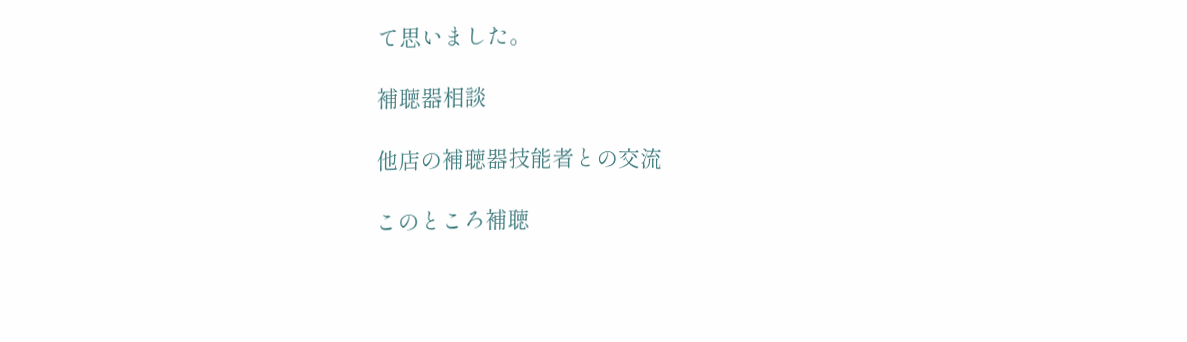て思いました。

補聴器相談

他店の補聴器技能者との交流

このところ補聴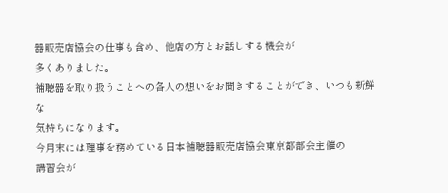器販売店協会の仕事も含め、他店の方とお話しする機会が
多くありました。
補聴器を取り扱うことへの各人の想いをお聞きすることができ、いつも新鮮な
気持ちになります。
今月末には理事を務めている日本補聴器販売店協会東京都部会主催の
講習会が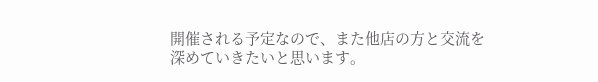開催される予定なので、また他店の方と交流を深めていきたいと思います。